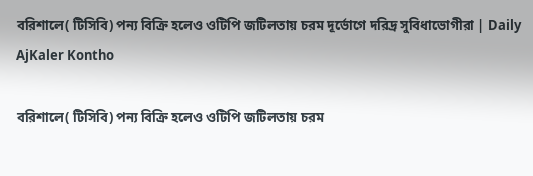বরিশালে( টিসিবি) পন্য বিক্রি হলেও ওটিপি জটিলতায় চরম দূর্ভোগে দরিদ্র সুবিধাভোগীরা | Daily AjKaler Kontho

বরিশালে( টিসিবি) পন্য বিক্রি হলেও ওটিপি জটিলতায় চরম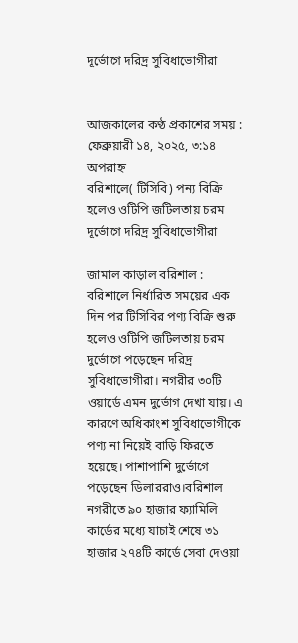দূর্ভোগে দরিদ্র সুবিধাভোগীরা


আজকালের কণ্ঠ প্রকাশের সময় : ফেব্রুয়ারী ১৪, ২০২৫, ৩:১৪ অপরাহ্ন
বরিশালে( টিসিবি) পন্য বিক্রি হলেও ওটিপি জটিলতায় চরম দূর্ভোগে দরিদ্র সুবিধাভোগীরা

জামাল কাড়াল বরিশাল : বরিশালে নির্ধারিত সময়ের এক দিন পর টিসিবির পণ্য বিক্রি শুরু হলেও ওটিপি জটিলতায় চরম দুর্ভোগে পড়েছেন দরিদ্র সুবিধাভোগীরা। নগরীর ৩০টি ওয়ার্ডে এমন দুর্ভোগ দেখা যায়। এ কারণে অধিকাংশ সুবিধাভোগীকে পণ্য না নিয়েই বাড়ি ফিরতে হয়েছে। পাশাপাশি দুর্ভোগে পড়েছেন ডিলাররাও।বরিশাল নগরীতে ৯০ হাজার ফ্যামিলি কার্ডের মধ্যে যাচাই শেষে ৩১ হাজার ২৭৪টি কার্ডে সেবা দেওয়া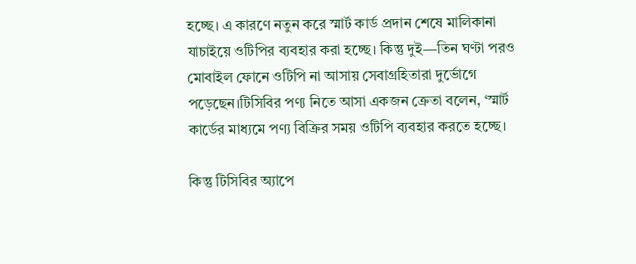হচ্ছে। এ কারণে নতুন করে স্মার্ট কার্ড প্রদান শেষে মালিকানা যাচাইয়ে ওটিপির ব্যবহার করা হচ্ছে। কিন্তু দুই—তিন ঘণ্টা পরও মোবাইল ফোনে ওটিপি না আসায় সেবাগ্রহিতারা দুর্ভোগে পড়েছেন।টিসিবির পণ্য নিতে আসা একজন ক্রেতা বলেন, ‘স্মার্ট কার্ডের মাধ্যমে পণ্য বিক্রির সময় ওটিপি ব্যবহার করতে হচ্ছে।

কিন্তু টিসিবির অ্যাপে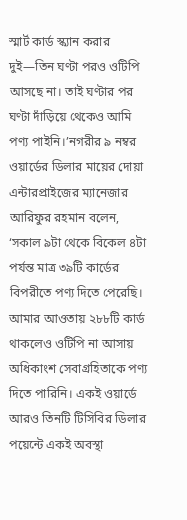স্মার্ট কার্ড স্ক্যান করার দুই—তিন ঘণ্টা পরও ওটিপি আসছে না। তাই ঘণ্টার পর ঘণ্টা দাঁড়িয়ে থেকেও আমি পণ্য পাইনি।’নগরীর ৯ নম্বর ওয়ার্ডের ডিলার মায়ের দোয়া এন্টারপ্রাইজের ম্যানেজার আরিফুর রহমান বলেন, ‘সকাল ৯টা থেকে বিকেল ৪টা পর্যন্ত মাত্র ৩৯টি কার্ডের বিপরীতে পণ্য দিতে পেরেছি। আমার আওতায় ২৮৮টি কার্ড থাকলেও ওটিপি না আসায় অধিকাংশ সেবাগ্রহিতাকে পণ্য দিতে পারিনি। একই ওয়ার্ডে আরও তিনটি টিসিবির ডিলার পয়েন্টে একই অবস্থা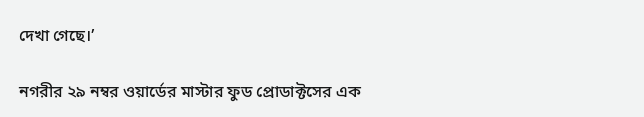দেখা গেছে।’

নগরীর ২৯ নম্বর ওয়ার্ডের মাস্টার ফুড প্রোডাক্টসের এক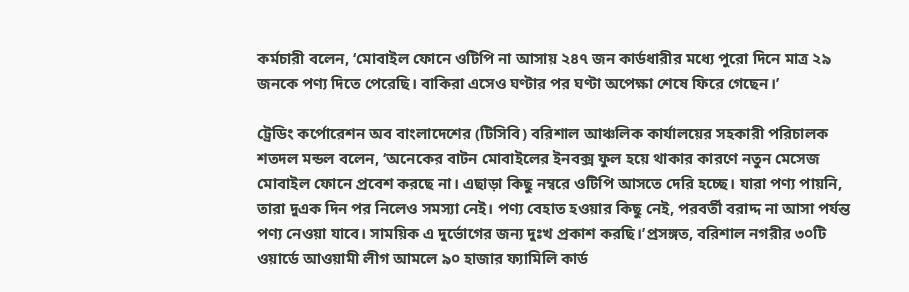কর্মচারী বলেন, ‘মোবাইল ফোনে ওটিপি না আসায় ২৪৭ জন কার্ডধারীর মধ্যে পুরো দিনে মাত্র ২৯ জনকে পণ্য দিতে পেরেছি। বাকিরা এসেও ঘণ্টার পর ঘণ্টা অপেক্ষা শেষে ফিরে গেছেন।’

ট্রেডিং কর্পোরেশন অব বাংলাদেশের (টিসিবি) বরিশাল আঞ্চলিক কার্যালয়ের সহকারী পরিচালক শতদল মন্ডল বলেন, ‘অনেকের বাটন মোবাইলের ইনবক্স ফুল হয়ে থাকার কারণে নতুন মেসেজ মোবাইল ফোনে প্রবেশ করছে না। এছাড়া কিছু নম্বরে ওটিপি আসতে দেরি হচ্ছে। যারা পণ্য পায়নি, তারা দুএক দিন পর নিলেও সমস্যা নেই। পণ্য বেহাত হওয়ার কিছু নেই, পরবর্তী বরাদ্দ না আসা পর্যন্ত পণ্য নেওয়া যাবে। সাময়িক এ দুর্ভোগের জন্য দুঃখ প্রকাশ করছি।’প্রসঙ্গত, বরিশাল নগরীর ৩০টি ওয়ার্ডে আওয়ামী লীগ আমলে ৯০ হাজার ফ্যামিলি কার্ড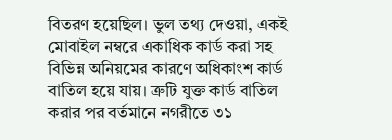বিতরণ হয়েছিল। ভুল তথ্য দেওয়া, একই মোবাইল নম্বরে একাধিক কার্ড করা সহ বিভিন্ন অনিয়মের কারণে অধিকাংশ কার্ড বাতিল হয়ে যায়। ত্রুটি যুক্ত কার্ড বাতিল করার পর বর্তমানে নগরীতে ৩১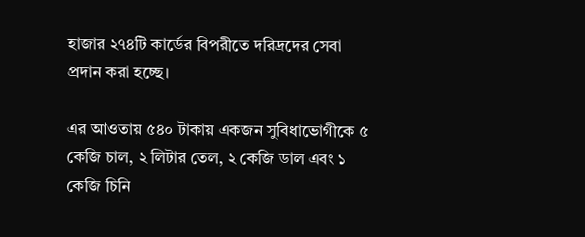হাজার ২৭৪টি কার্ডের বিপরীতে দরিদ্রদের সেবা প্রদান করা হচ্ছে।

এর আওতায় ৫৪০ টাকায় একজন সুবিধাভোগীকে ৫ কেজি চাল, ২ লিটার তেল, ২ কেজি ডাল এবং ১ কেজি চিনি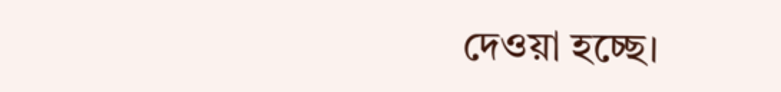দেওয়া হচ্ছে।